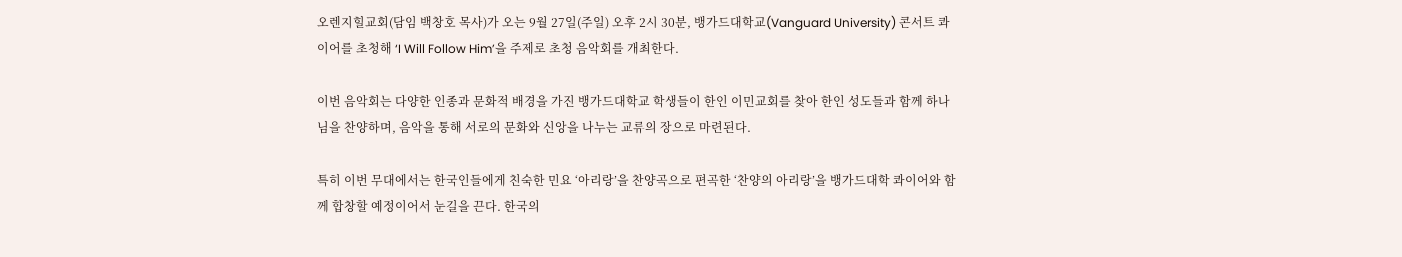오렌지힐교회(담임 백창호 목사)가 오는 9월 27일(주일) 오후 2시 30분, 뱅가드대학교(Vanguard University) 콘서트 콰이어를 초청해 ‘I Will Follow Him’을 주제로 초청 음악회를 개최한다.

이번 음악회는 다양한 인종과 문화적 배경을 가진 뱅가드대학교 학생들이 한인 이민교회를 찾아 한인 성도들과 함께 하나님을 찬양하며, 음악을 통해 서로의 문화와 신앙을 나누는 교류의 장으로 마련된다.

특히 이번 무대에서는 한국인들에게 친숙한 민요 ‘아리랑’을 찬양곡으로 편곡한 ‘찬양의 아리랑’을 뱅가드대학 콰이어와 함께 합창할 예정이어서 눈길을 끈다. 한국의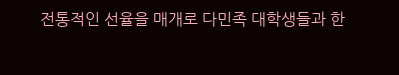전통적인 선율을 매개로 다민족 대학생들과 한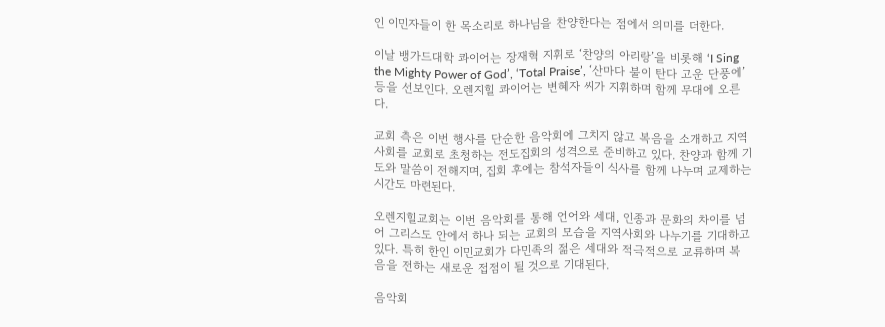인 이민자들이 한 목소리로 하나님을 찬양한다는 점에서 의미를 더한다.

이날 뱅가드대학 콰이어는 장재혁 지휘로 ‘찬양의 아리랑’을 비롯해 ‘I Sing the Mighty Power of God’, ‘Total Praise’, ‘산마다 불이 탄다 고운 단풍에’ 등을 선보인다. 오렌지힐 콰이어는 변혜자 씨가 지휘하며 함께 무대에 오른다.

교회 측은 이번 행사를 단순한 음악회에 그치지 않고 복음을 소개하고 지역사회를 교회로 초청하는 전도집회의 성격으로 준비하고 있다. 찬양과 함께 기도와 말씀이 전해지며, 집회 후에는 참석자들이 식사를 함께 나누며 교제하는 시간도 마련된다.

오렌지힐교회는 이번 음악회를 통해 언어와 세대, 인종과 문화의 차이를 넘어 그리스도 안에서 하나 되는 교회의 모습을 지역사회와 나누기를 기대하고 있다. 특히 한인 이민교회가 다민족의 젊은 세대와 적극적으로 교류하며 복음을 전하는 새로운 접점이 될 것으로 기대된다.

음악회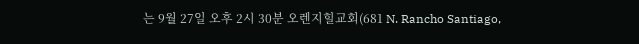는 9월 27일 오후 2시 30분 오렌지힐교회(681 N. Rancho Santiago,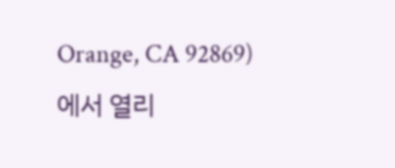Orange, CA 92869)에서 열리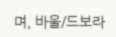며, 바울/드보라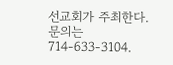선교회가 주최한다. 문의는 714-633-3104.